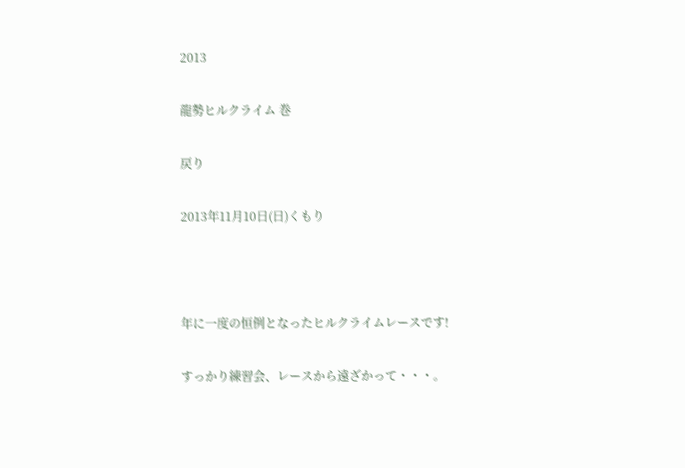2013

龍勢ヒルクライム 巻

戻り

2013年11月10日(日)くもり



年に一度の恒例となったヒルクライムレースです!

すっかり練習会、レースから遠ざかって・・・。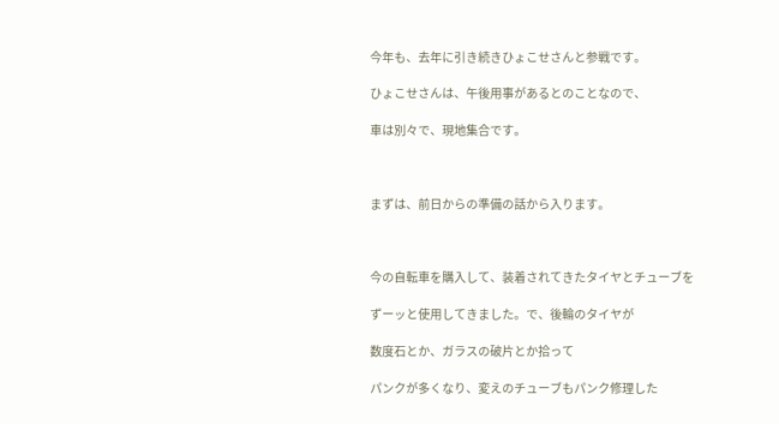今年も、去年に引き続きひょこせさんと参戦です。

ひょこせさんは、午後用事があるとのことなので、

車は別々で、現地集合です。



まずは、前日からの準備の話から入ります。



今の自転車を購入して、装着されてきたタイヤとチューブを

ずーッと使用してきました。で、後輪のタイヤが

数度石とか、ガラスの破片とか拾って

パンクが多くなり、変えのチューブもパンク修理した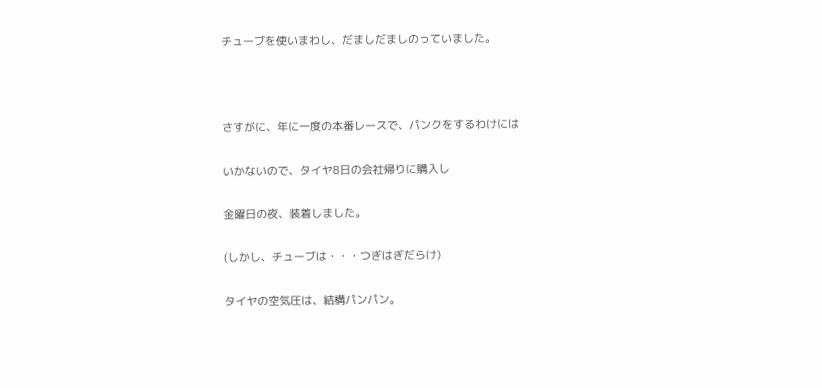チューブを使いまわし、だましだましのっていました。



さすがに、年に一度の本番レースで、パンクをするわけには

いかないので、タイヤ8日の会社帰りに購入し

金曜日の夜、装着しました。

(しかし、チューブは・・・つぎはぎだらけ)

タイヤの空気圧は、結構パンパン。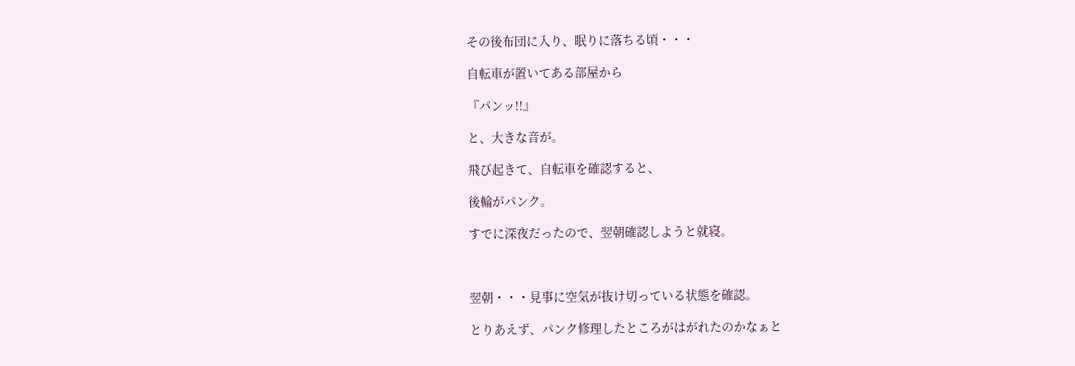その後布団に入り、眠りに落ちる頃・・・

自転車が置いてある部屋から

『パンッ!!』

と、大きな音が。

飛び起きて、自転車を確認すると、

後輪がパンク。

すでに深夜だったので、翌朝確認しようと就寝。



翌朝・・・見事に空気が抜け切っている状態を確認。

とりあえず、パンク修理したところがはがれたのかなぁと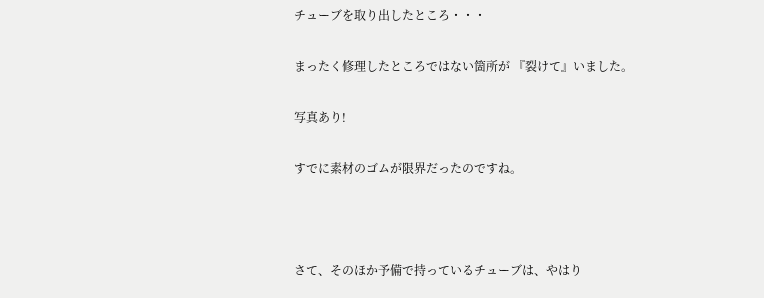チューブを取り出したところ・・・

まったく修理したところではない箇所が 『裂けて』いました。

写真あり!

すでに素材のゴムが限界だったのですね。



さて、そのほか予備で持っているチューブは、やはり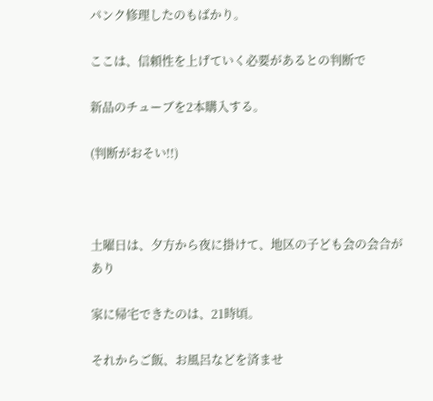パンク修理したのもばかり。

ここは、信頼性を上げていく必要があるとの判断で

新品のチューブを2本購入する。

(判断がおそい!!)



土曜日は、夕方から夜に掛けて、地区の子ども会の会合があり

家に帰宅できたのは、21時頃。

それからご飯、お風呂などを済ませ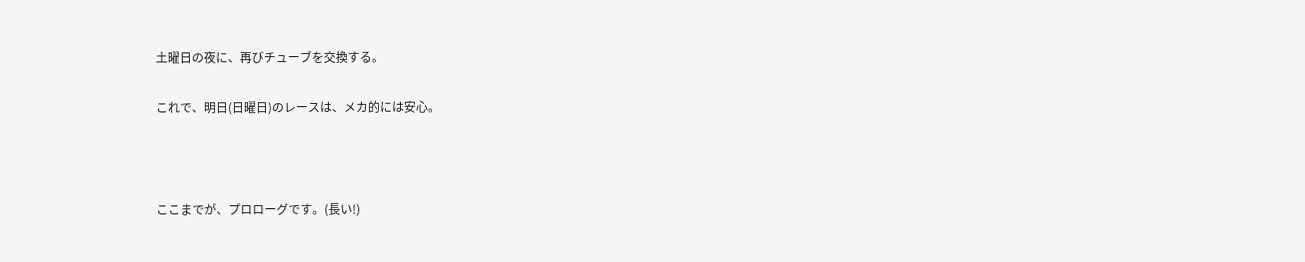土曜日の夜に、再びチューブを交換する。

これで、明日(日曜日)のレースは、メカ的には安心。



ここまでが、プロローグです。(長い!)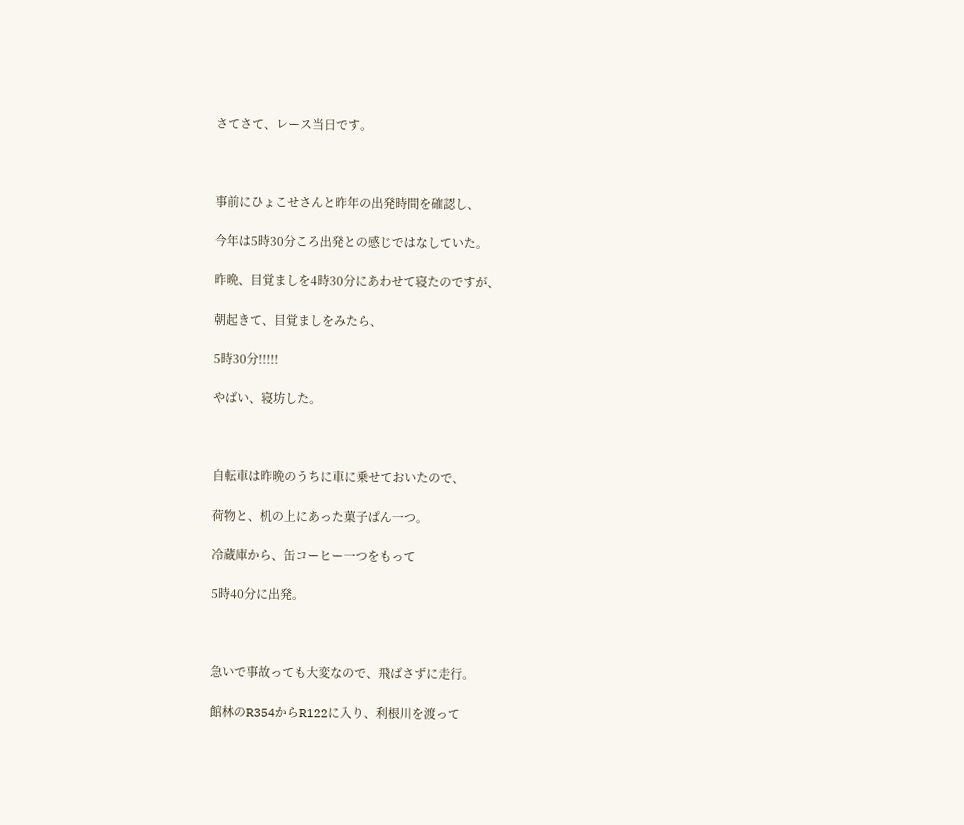さてさて、レース当日です。



事前にひょこせさんと昨年の出発時間を確認し、

今年は5時30分ころ出発との感じではなしていた。

昨晩、目覚ましを4時30分にあわせて寝たのですが、

朝起きて、目覚ましをみたら、

5時30分!!!!!

やばい、寝坊した。



自転車は昨晩のうちに車に乗せておいたので、

荷物と、机の上にあった菓子ぱん一つ。

冷蔵庫から、缶コーヒー一つをもって

5時40分に出発。



急いで事故っても大変なので、飛ばさずに走行。

館林のR354からR122に入り、利根川を渡って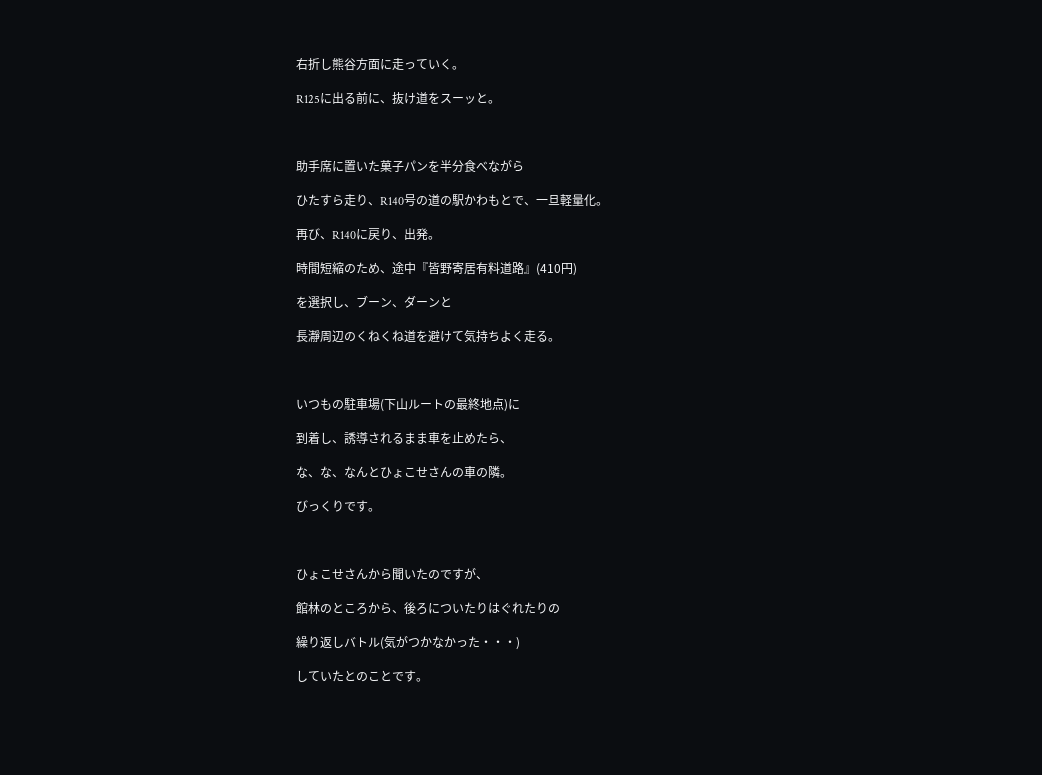右折し熊谷方面に走っていく。

R125に出る前に、抜け道をスーッと。



助手席に置いた菓子パンを半分食べながら

ひたすら走り、R140号の道の駅かわもとで、一旦軽量化。

再び、R140に戻り、出発。

時間短縮のため、途中『皆野寄居有料道路』(410円)

を選択し、ブーン、ダーンと

長瀞周辺のくねくね道を避けて気持ちよく走る。



いつもの駐車場(下山ルートの最終地点)に

到着し、誘導されるまま車を止めたら、

な、な、なんとひょこせさんの車の隣。

びっくりです。



ひょこせさんから聞いたのですが、

館林のところから、後ろについたりはぐれたりの

繰り返しバトル(気がつかなかった・・・)

していたとのことです。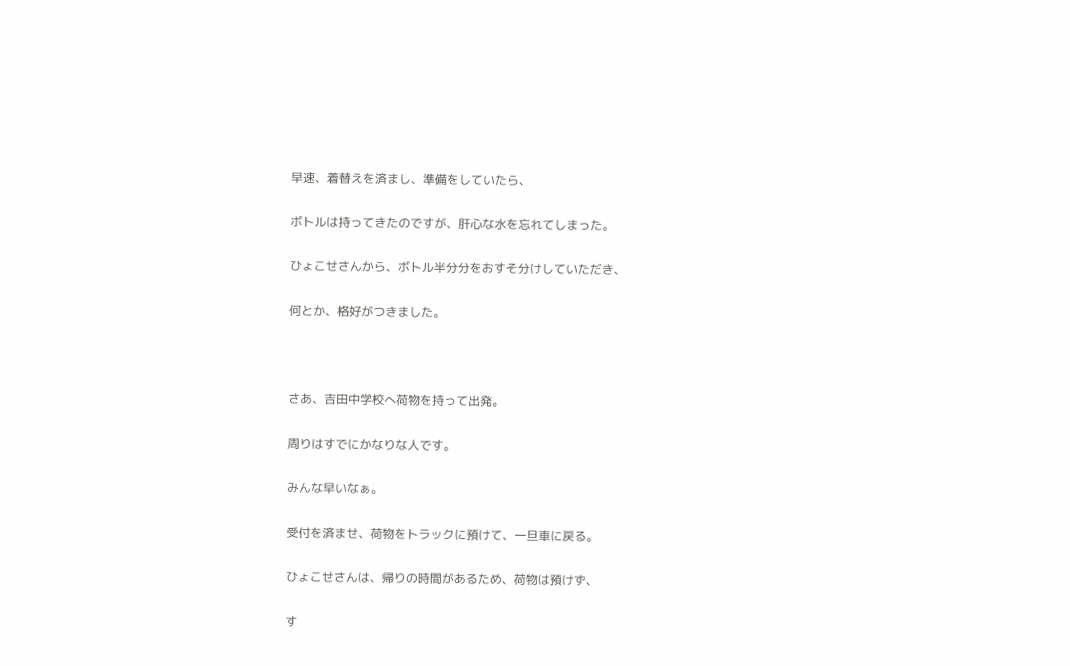早速、着替えを済まし、準備をしていたら、

ボトルは持ってきたのですが、肝心な水を忘れてしまった。

ひょこせさんから、ボトル半分分をおすそ分けしていただき、

何とか、格好がつきました。



さあ、吉田中学校へ荷物を持って出発。

周りはすでにかなりな人です。

みんな早いなぁ。

受付を済ませ、荷物をトラックに預けて、一旦車に戻る。

ひょこせさんは、帰りの時間があるため、荷物は預けず、

す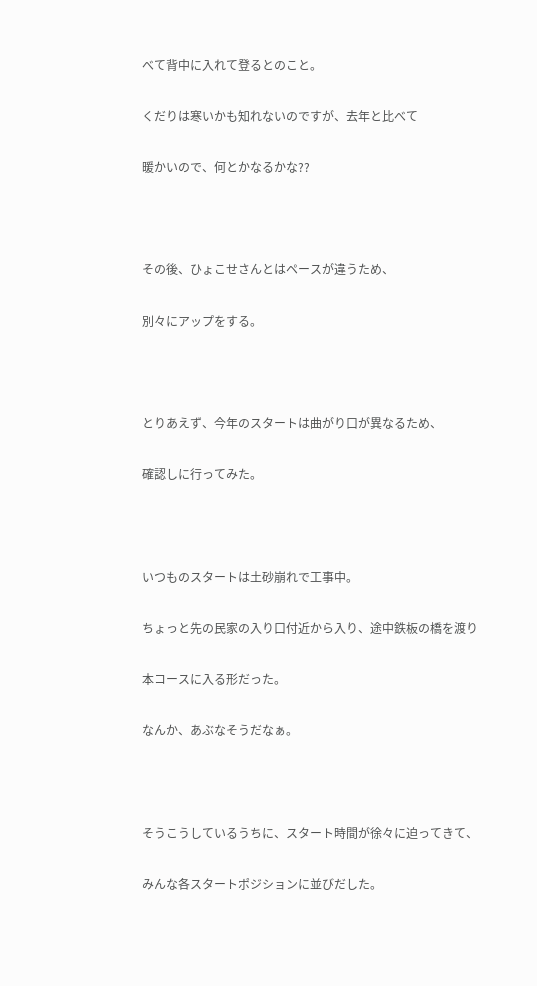べて背中に入れて登るとのこと。

くだりは寒いかも知れないのですが、去年と比べて

暖かいので、何とかなるかな??



その後、ひょこせさんとはペースが違うため、

別々にアップをする。



とりあえず、今年のスタートは曲がり口が異なるため、

確認しに行ってみた。



いつものスタートは土砂崩れで工事中。

ちょっと先の民家の入り口付近から入り、途中鉄板の橋を渡り

本コースに入る形だった。

なんか、あぶなそうだなぁ。



そうこうしているうちに、スタート時間が徐々に迫ってきて、

みんな各スタートポジションに並びだした。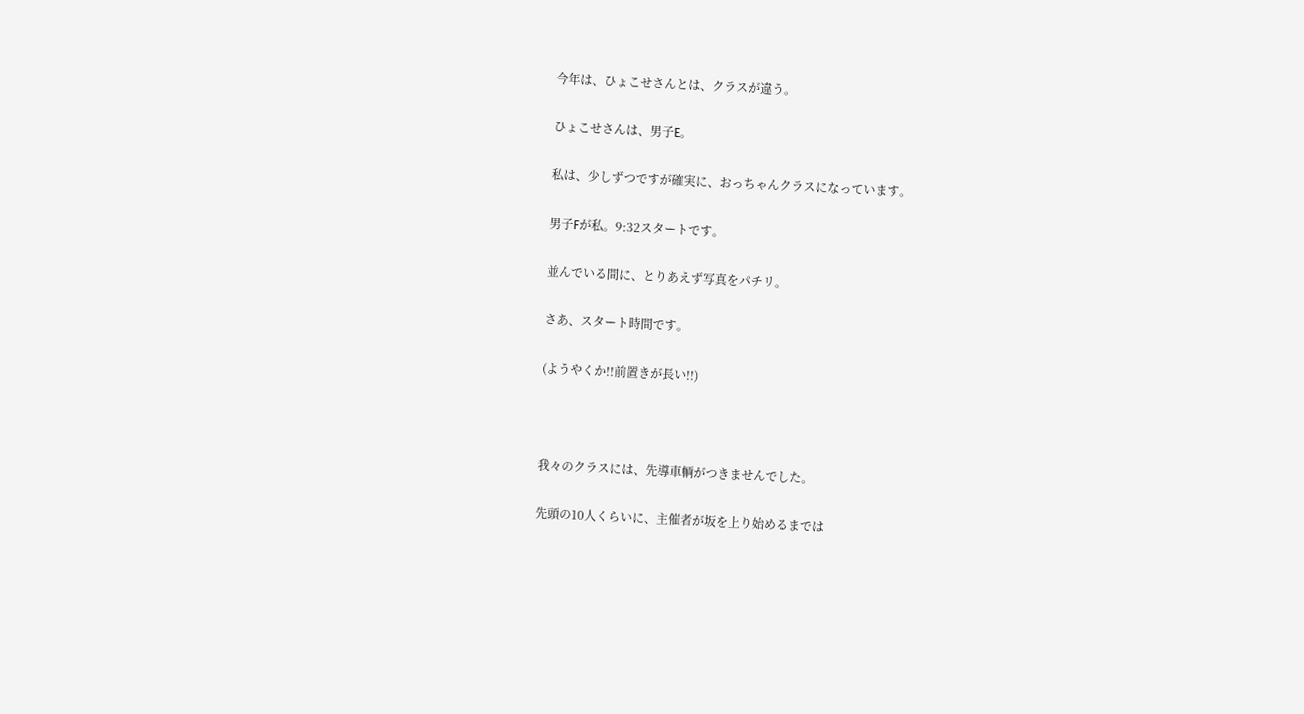今年は、ひょこせさんとは、クラスが違う。

ひょこせさんは、男子E。

私は、少しずつですが確実に、おっちゃんクラスになっています。

男子Fが私。9:32スタートです。

並んでいる間に、とりあえず写真をパチリ。

さあ、スタート時間です。

(ようやくか!!前置きが長い!!)



我々のクラスには、先導車輌がつきませんでした。

先頭の10人くらいに、主催者が坂を上り始めるまでは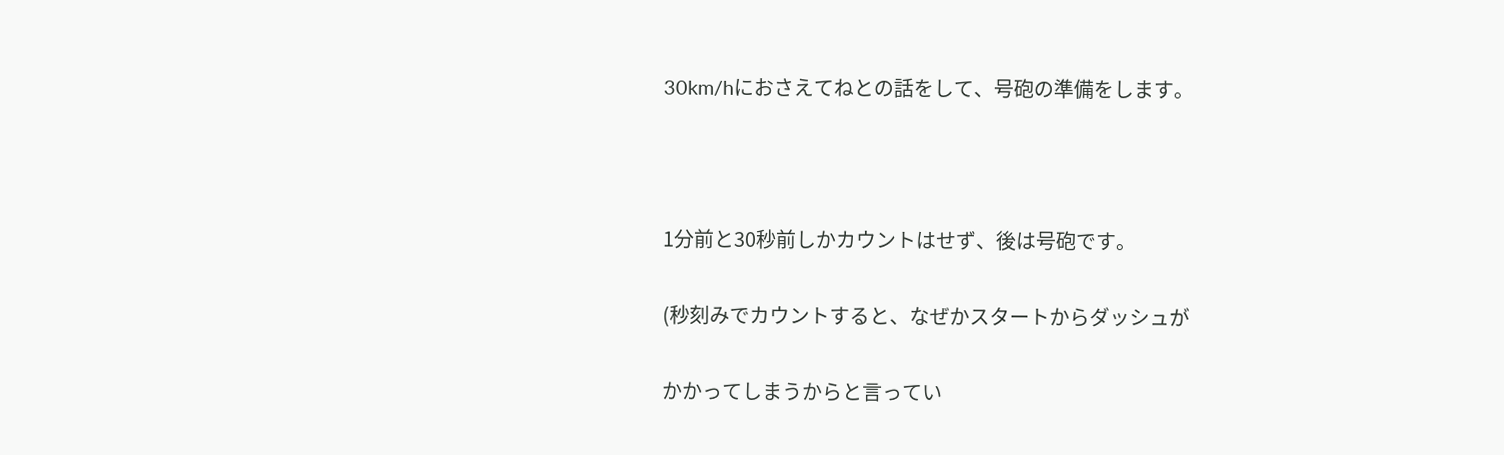30km/hにおさえてねとの話をして、号砲の準備をします。



1分前と30秒前しかカウントはせず、後は号砲です。

(秒刻みでカウントすると、なぜかスタートからダッシュが

かかってしまうからと言ってい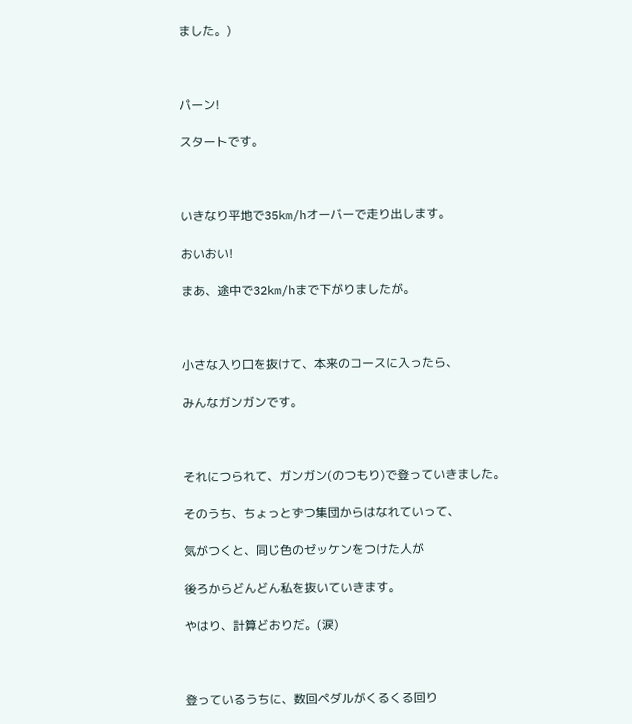ました。)



パーン!

スタートです。



いきなり平地で35km/hオーバーで走り出します。

おいおい!

まあ、途中で32km/hまで下がりましたが。



小さな入り口を抜けて、本来のコースに入ったら、

みんなガンガンです。



それにつられて、ガンガン(のつもり)で登っていきました。

そのうち、ちょっとずつ集団からはなれていって、

気がつくと、同じ色のゼッケンをつけた人が

後ろからどんどん私を抜いていきます。

やはり、計算どおりだ。(涙)



登っているうちに、数回ペダルがくるくる回り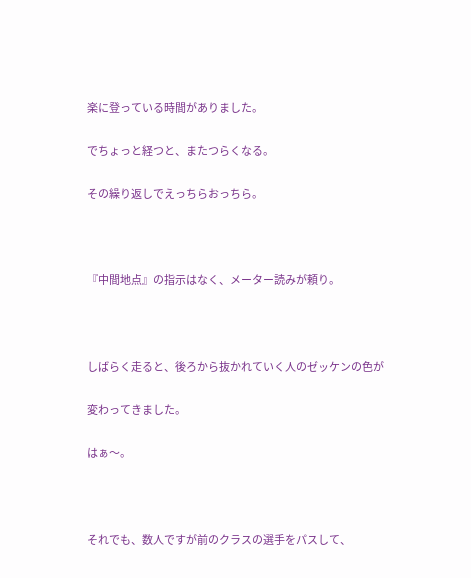楽に登っている時間がありました。

でちょっと経つと、またつらくなる。

その繰り返しでえっちらおっちら。



『中間地点』の指示はなく、メーター読みが頼り。



しばらく走ると、後ろから抜かれていく人のゼッケンの色が

変わってきました。

はぁ〜。



それでも、数人ですが前のクラスの選手をパスして、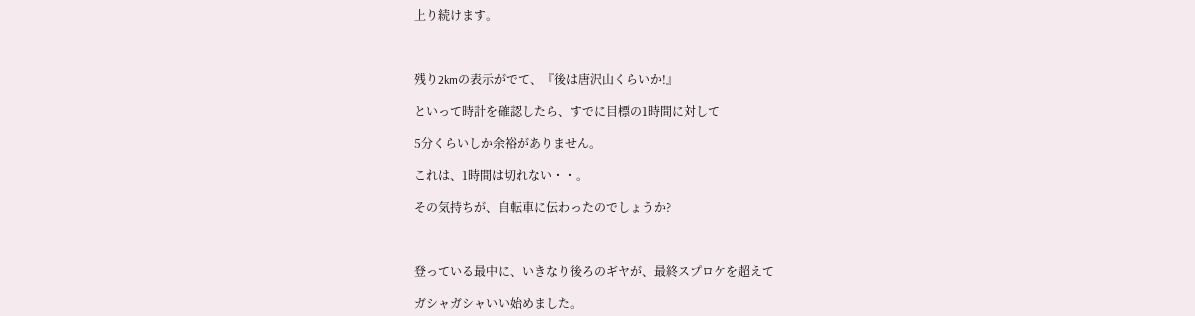上り続けます。



残り2kmの表示がでて、『後は唐沢山くらいか!』

といって時計を確認したら、すでに目標の1時間に対して

5分くらいしか余裕がありません。

これは、1時間は切れない・・。

その気持ちが、自転車に伝わったのでしょうか?



登っている最中に、いきなり後ろのギヤが、最終スプロケを超えて

ガシャガシャいい始めました。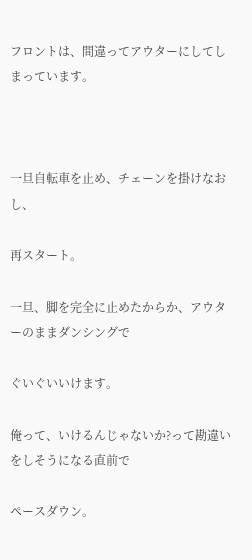フロントは、間違ってアウターにしてしまっています。



一旦自転車を止め、チェーンを掛けなおし、

再スタート。

一旦、脚を完全に止めたからか、アウターのままダンシングで

ぐいぐいいけます。

俺って、いけるんじゃないか?って勘違いをしそうになる直前で

ペースダウン。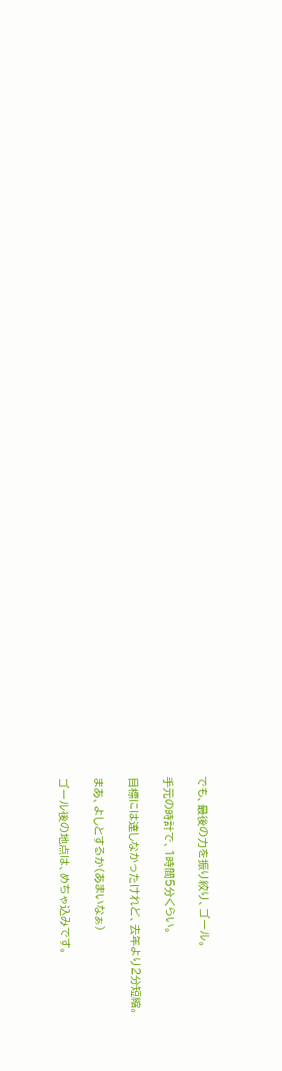でも、最後の力を振り絞り、ゴール。

手元の時計で、1時間5分くらい。

目標には達しなかったけれど、去年より2分短縮。

まあ、よしとするか(あまいなぁ)

ゴール後の地点は、めちゃ込みです。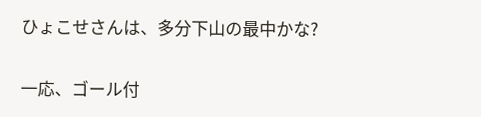ひょこせさんは、多分下山の最中かな?

一応、ゴール付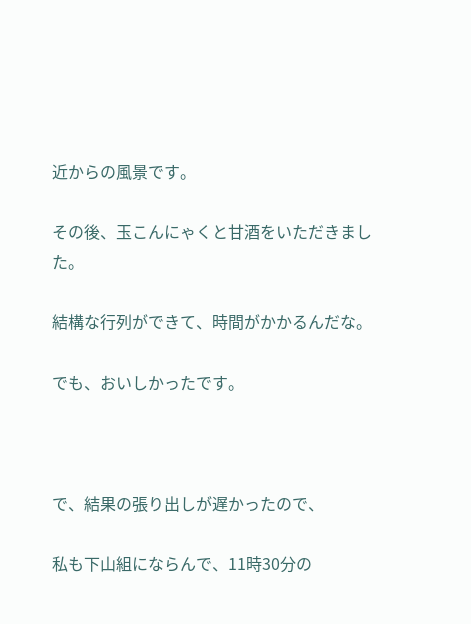近からの風景です。

その後、玉こんにゃくと甘酒をいただきました。

結構な行列ができて、時間がかかるんだな。

でも、おいしかったです。



で、結果の張り出しが遅かったので、

私も下山組にならんで、11時30分の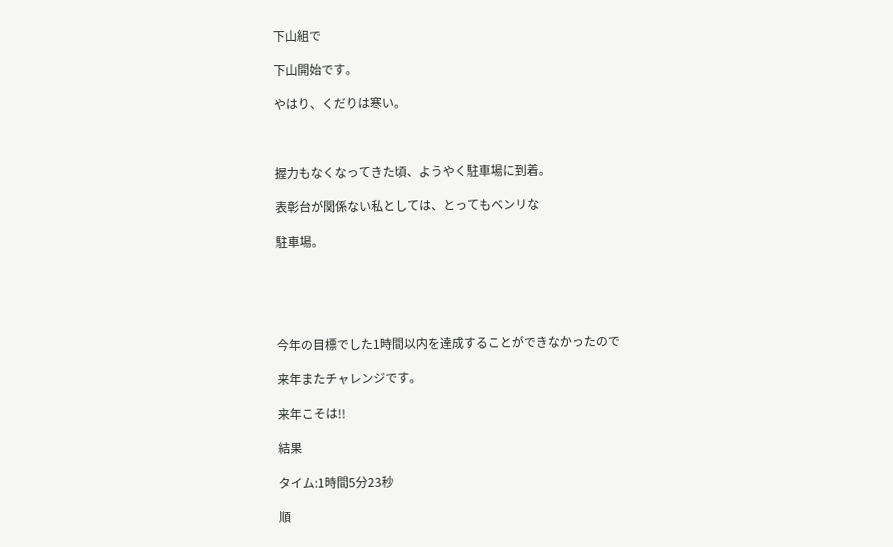下山組で

下山開始です。

やはり、くだりは寒い。



握力もなくなってきた頃、ようやく駐車場に到着。

表彰台が関係ない私としては、とってもベンリな

駐車場。





今年の目標でした1時間以内を達成することができなかったので

来年またチャレンジです。

来年こそは!!

結果

タイム:1時間5分23秒

順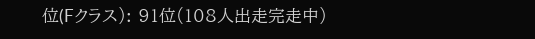位(Fクラス): 91位(108人出走完走中)